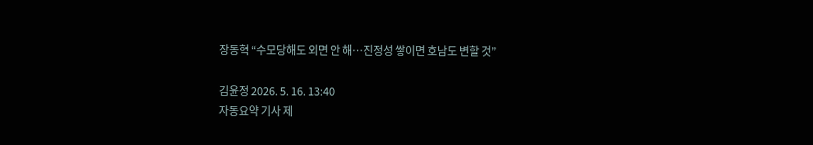장동혁 “수모당해도 외면 안 해…진정성 쌓이면 호남도 변할 것”

김윤정 2026. 5. 16. 13:40
자동요약 기사 제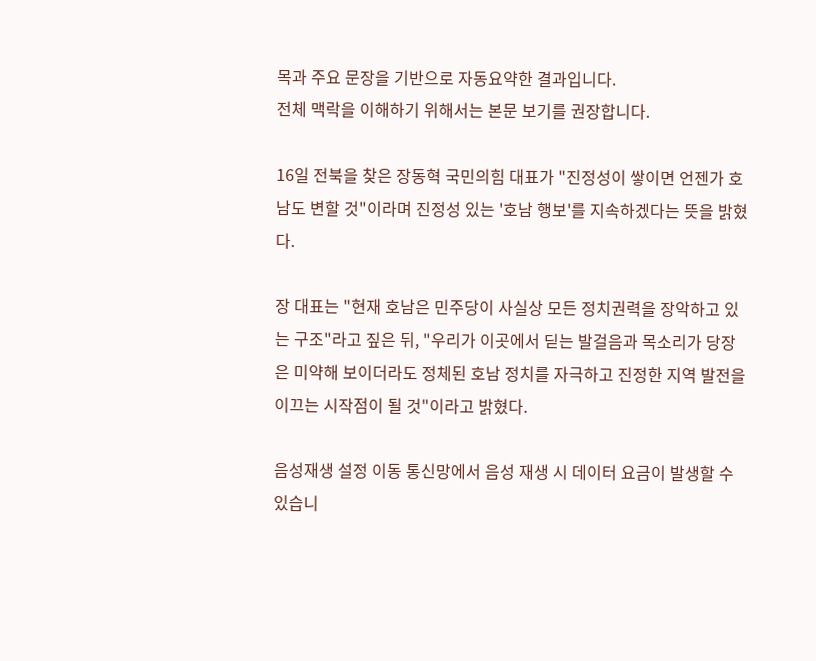목과 주요 문장을 기반으로 자동요약한 결과입니다.
전체 맥락을 이해하기 위해서는 본문 보기를 권장합니다.

16일 전북을 찾은 장동혁 국민의힘 대표가 "진정성이 쌓이면 언젠가 호남도 변할 것"이라며 진정성 있는 '호남 행보'를 지속하겠다는 뜻을 밝혔다.

장 대표는 "현재 호남은 민주당이 사실상 모든 정치권력을 장악하고 있는 구조"라고 짚은 뒤, "우리가 이곳에서 딛는 발걸음과 목소리가 당장은 미약해 보이더라도 정체된 호남 정치를 자극하고 진정한 지역 발전을 이끄는 시작점이 될 것"이라고 밝혔다.

음성재생 설정 이동 통신망에서 음성 재생 시 데이터 요금이 발생할 수 있습니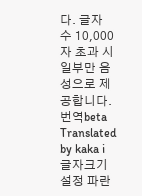다. 글자 수 10,000자 초과 시 일부만 음성으로 제공합니다.
번역beta Translated by kaka i
글자크기 설정 파란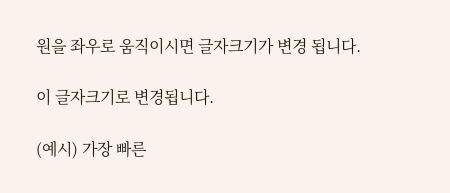원을 좌우로 움직이시면 글자크기가 변경 됩니다.

이 글자크기로 변경됩니다.

(예시) 가장 빠른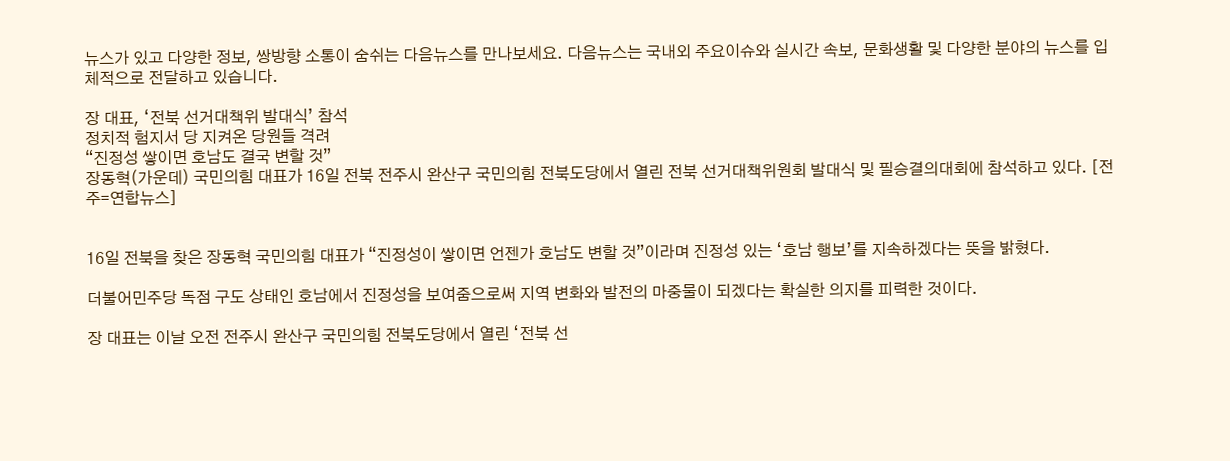뉴스가 있고 다양한 정보, 쌍방향 소통이 숨쉬는 다음뉴스를 만나보세요. 다음뉴스는 국내외 주요이슈와 실시간 속보, 문화생활 및 다양한 분야의 뉴스를 입체적으로 전달하고 있습니다.

장 대표, ‘전북 선거대책위 발대식’ 참석
정치적 험지서 당 지켜온 당원들 격려
“진정성 쌓이면 호남도 결국 변할 것”
장동혁(가운데) 국민의힘 대표가 16일 전북 전주시 완산구 국민의힘 전북도당에서 열린 전북 선거대책위원회 발대식 및 필승결의대회에 참석하고 있다. [전주=연합뉴스]


16일 전북을 찾은 장동혁 국민의힘 대표가 “진정성이 쌓이면 언젠가 호남도 변할 것”이라며 진정성 있는 ‘호남 행보’를 지속하겠다는 뜻을 밝혔다.

더불어민주당 독점 구도 상태인 호남에서 진정성을 보여줌으로써 지역 변화와 발전의 마중물이 되겠다는 확실한 의지를 피력한 것이다.

장 대표는 이날 오전 전주시 완산구 국민의힘 전북도당에서 열린 ‘전북 선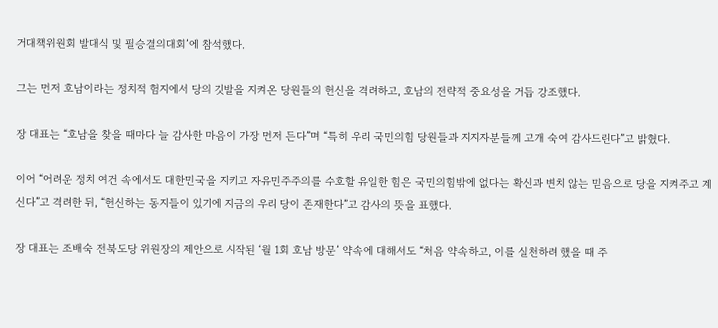거대책위원회 발대식 및 필승결의대회’에 참석했다.

그는 먼저 호남이라는 정치적 험지에서 당의 깃발을 지켜온 당원들의 헌신을 격려하고, 호남의 전략적 중요성을 거듭 강조했다.

장 대표는 “호남을 찾을 때마다 늘 감사한 마음이 가장 먼저 든다”며 “특히 우리 국민의힘 당원들과 지지자분들께 고개 숙여 감사드린다”고 밝혔다.

이어 “어려운 정치 여건 속에서도 대한민국을 지키고 자유민주주의를 수호할 유일한 힘은 국민의힘밖에 없다는 확신과 변치 않는 믿음으로 당을 지켜주고 계신다”고 격려한 뒤, “헌신하는 동지들이 있기에 지금의 우리 당이 존재한다”고 감사의 뜻을 표했다.

장 대표는 조배숙 전북도당 위원장의 제안으로 시작된 ‘월 1회 호남 방문’ 약속에 대해서도 “처음 약속하고, 이를 실천하려 했을 때 주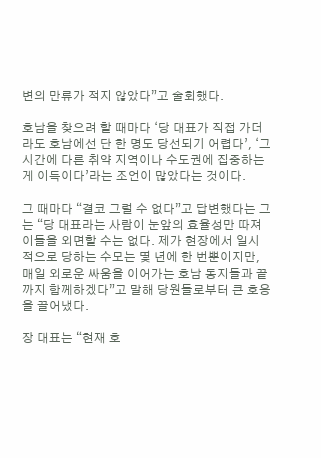변의 만류가 적지 않았다”고 술회했다.

호남을 찾으려 할 때마다 ‘당 대표가 직접 가더라도 호남에선 단 한 명도 당선되기 어렵다’, ‘그 시간에 다른 취약 지역이나 수도권에 집중하는 게 이득이다’라는 조언이 많았다는 것이다.

그 때마다 “결코 그럴 수 없다”고 답변했다는 그는 “당 대표라는 사람이 눈앞의 효율성만 따져 이들을 외면할 수는 없다. 제가 현장에서 일시적으로 당하는 수모는 몇 년에 한 번뿐이지만, 매일 외로운 싸움을 이어가는 호남 동지들과 끝까지 함께하겠다”고 말해 당원들로부터 큰 호응을 끌어냈다.

장 대표는 “현재 호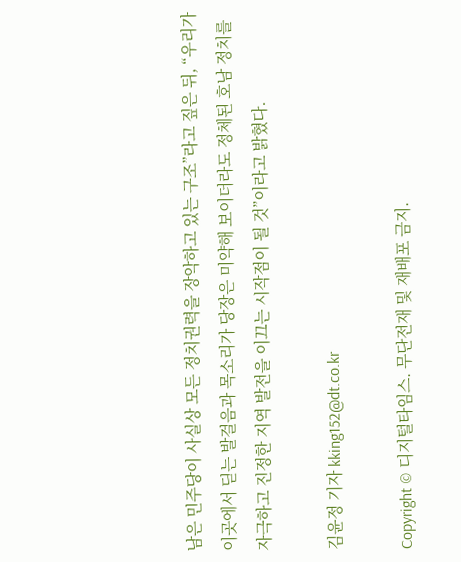남은 민주당이 사실상 모든 정치권력을 장악하고 있는 구조”라고 짚은 뒤, “우리가 이곳에서 딛는 발걸음과 목소리가 당장은 미약해 보이더라도 정체된 호남 정치를 자극하고 진정한 지역 발전을 이끄는 시작점이 될 것”이라고 밝혔다.

김윤정 기자 kking152@dt.co.kr

Copyright © 디지털타임스. 무단전재 및 재배포 금지.